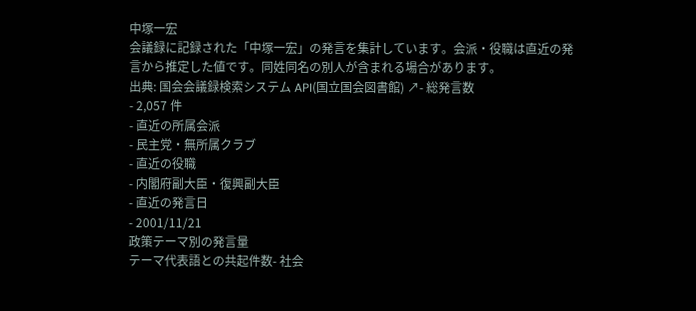中塚一宏
会議録に記録された「中塚一宏」の発言を集計しています。会派・役職は直近の発言から推定した値です。同姓同名の別人が含まれる場合があります。
出典: 国会会議録検索システム API(国立国会図書館) ↗- 総発言数
- 2,057 件
- 直近の所属会派
- 民主党・無所属クラブ
- 直近の役職
- 内閣府副大臣・復興副大臣
- 直近の発言日
- 2001/11/21
政策テーマ別の発言量
テーマ代表語との共起件数- 社会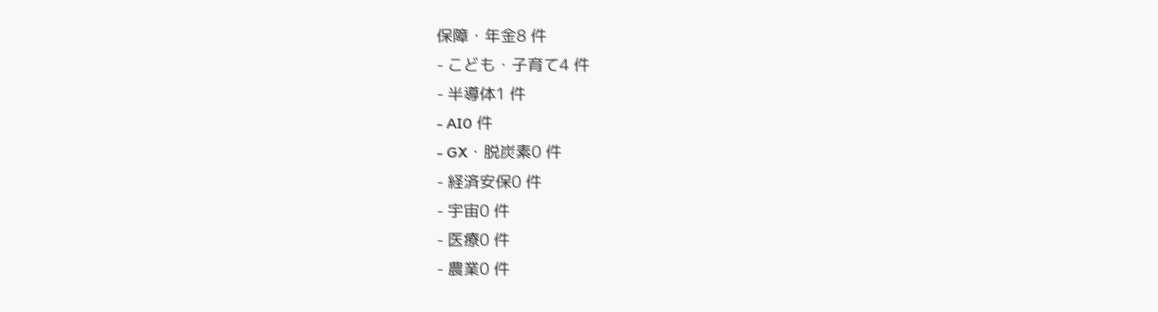保障・年金8 件
- こども・子育て4 件
- 半導体1 件
- AI0 件
- GX・脱炭素0 件
- 経済安保0 件
- 宇宙0 件
- 医療0 件
- 農業0 件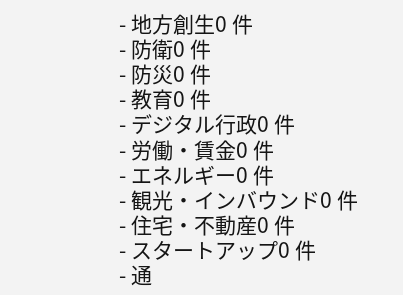- 地方創生0 件
- 防衛0 件
- 防災0 件
- 教育0 件
- デジタル行政0 件
- 労働・賃金0 件
- エネルギー0 件
- 観光・インバウンド0 件
- 住宅・不動産0 件
- スタートアップ0 件
- 通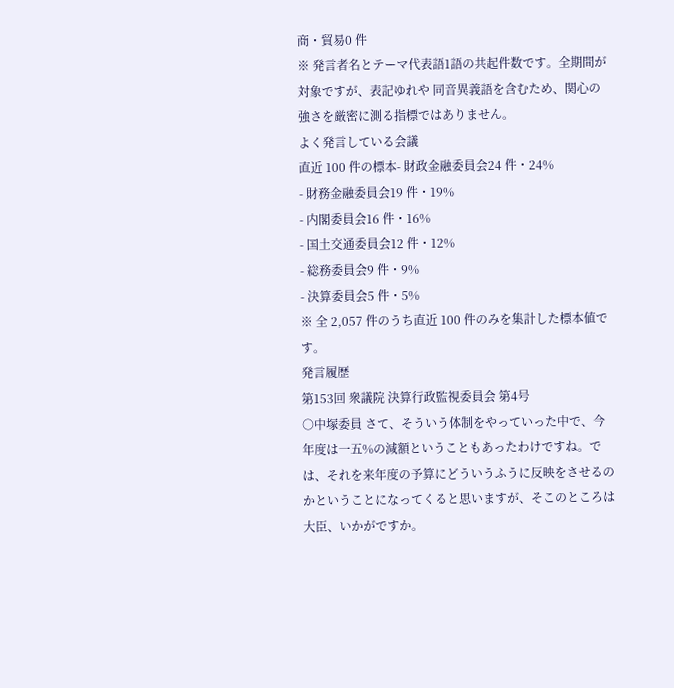商・貿易0 件
※ 発言者名とテーマ代表語1語の共起件数です。全期間が対象ですが、表記ゆれや 同音異義語を含むため、関心の強さを厳密に測る指標ではありません。
よく発言している会議
直近 100 件の標本- 財政金融委員会24 件・24%
- 財務金融委員会19 件・19%
- 内閣委員会16 件・16%
- 国土交通委員会12 件・12%
- 総務委員会9 件・9%
- 決算委員会5 件・5%
※ 全 2,057 件のうち直近 100 件のみを集計した標本値です。
発言履歴
第153回 衆議院 決算行政監視委員会 第4号
○中塚委員 さて、そういう体制をやっていった中で、今年度は一五%の減額ということもあったわけですね。では、それを来年度の予算にどういうふうに反映をさせるのかということになってくると思いますが、そこのところは大臣、いかがですか。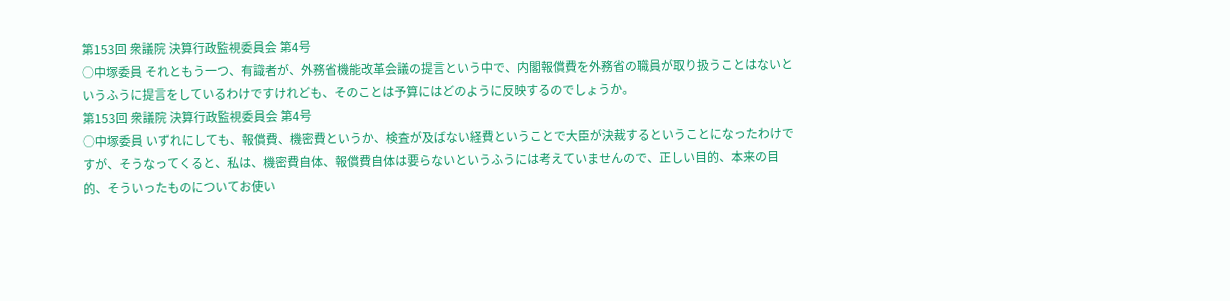第153回 衆議院 決算行政監視委員会 第4号
○中塚委員 それともう一つ、有識者が、外務省機能改革会議の提言という中で、内閣報償費を外務省の職員が取り扱うことはないというふうに提言をしているわけですけれども、そのことは予算にはどのように反映するのでしょうか。
第153回 衆議院 決算行政監視委員会 第4号
○中塚委員 いずれにしても、報償費、機密費というか、検査が及ばない経費ということで大臣が決裁するということになったわけですが、そうなってくると、私は、機密費自体、報償費自体は要らないというふうには考えていませんので、正しい目的、本来の目的、そういったものについてお使い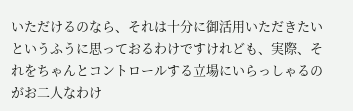いただけるのなら、それは十分に御活用いただきたいというふうに思っておるわけですけれども、実際、それをちゃんとコントロールする立場にいらっしゃるのがお二人なわけ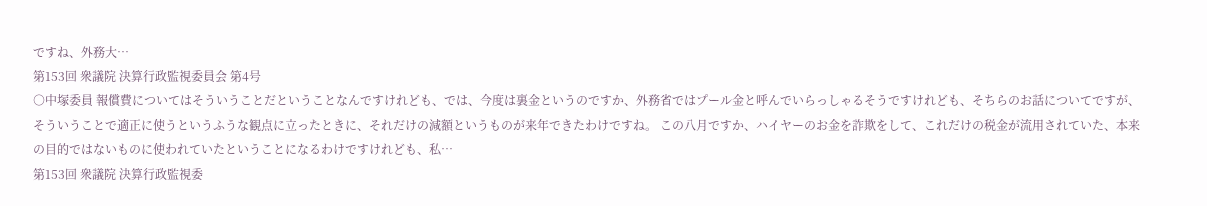ですね、外務大…
第153回 衆議院 決算行政監視委員会 第4号
○中塚委員 報償費についてはそういうことだということなんですけれども、では、今度は裏金というのですか、外務省ではプール金と呼んでいらっしゃるそうですけれども、そちらのお話についてですが、そういうことで適正に使うというふうな観点に立ったときに、それだけの減額というものが来年できたわけですね。 この八月ですか、ハイヤーのお金を詐欺をして、これだけの税金が流用されていた、本来の目的ではないものに使われていたということになるわけですけれども、私…
第153回 衆議院 決算行政監視委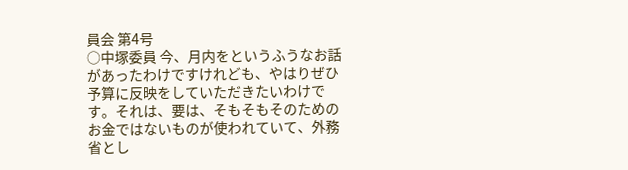員会 第4号
○中塚委員 今、月内をというふうなお話があったわけですけれども、やはりぜひ予算に反映をしていただきたいわけです。それは、要は、そもそもそのためのお金ではないものが使われていて、外務省とし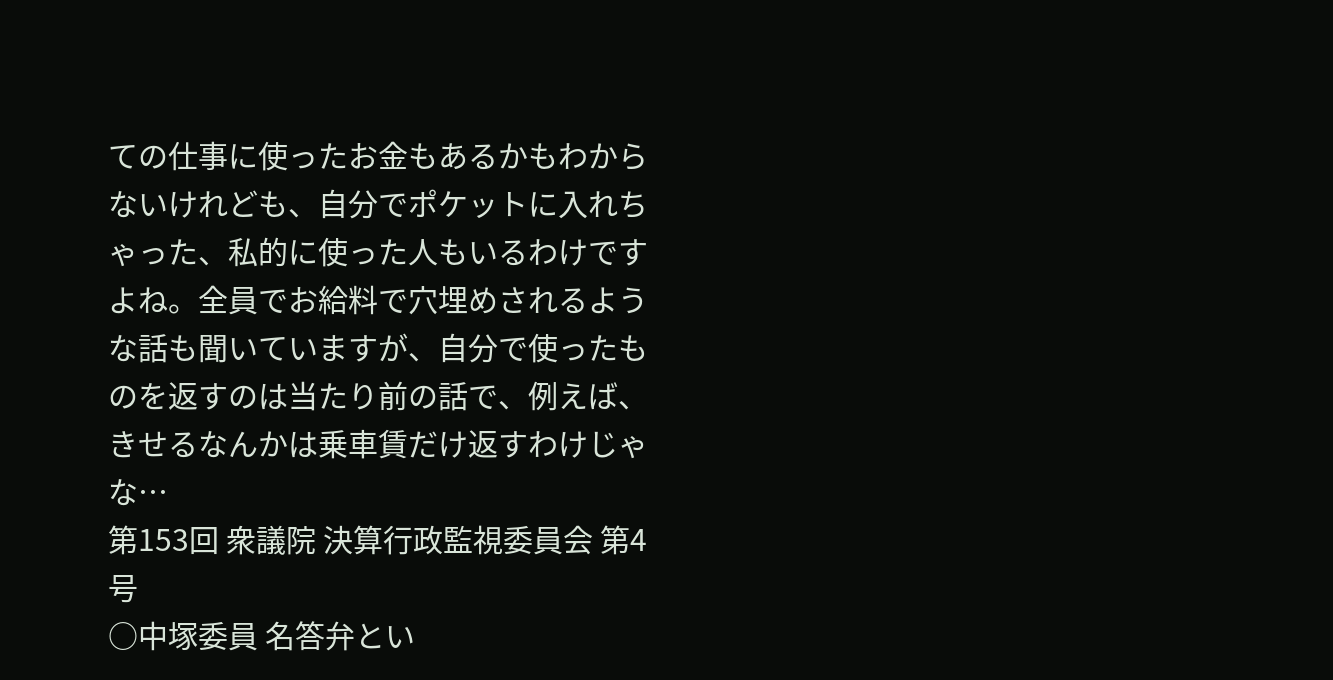ての仕事に使ったお金もあるかもわからないけれども、自分でポケットに入れちゃった、私的に使った人もいるわけですよね。全員でお給料で穴埋めされるような話も聞いていますが、自分で使ったものを返すのは当たり前の話で、例えば、きせるなんかは乗車賃だけ返すわけじゃな…
第153回 衆議院 決算行政監視委員会 第4号
○中塚委員 名答弁とい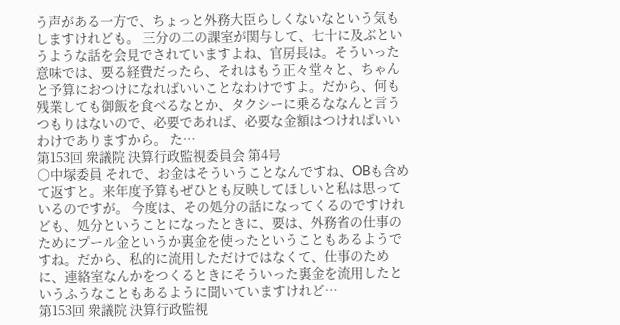う声がある一方で、ちょっと外務大臣らしくないなという気もしますけれども。 三分の二の課室が関与して、七十に及ぶというような話を会見でされていますよね、官房長は。そういった意味では、要る経費だったら、それはもう正々堂々と、ちゃんと予算におつけになればいいことなわけですよ。だから、何も残業しても御飯を食べるなとか、タクシーに乗るななんと言うつもりはないので、必要であれば、必要な金額はつければいいわけでありますから。 た…
第153回 衆議院 決算行政監視委員会 第4号
○中塚委員 それで、お金はそういうことなんですね、OBも含めて返すと。来年度予算もぜひとも反映してほしいと私は思っているのですが。 今度は、その処分の話になってくるのですけれども、処分ということになったときに、要は、外務省の仕事のためにプール金というか裏金を使ったということもあるようですね。だから、私的に流用しただけではなくて、仕事のために、連絡室なんかをつくるときにそういった裏金を流用したというふうなこともあるように聞いていますけれど…
第153回 衆議院 決算行政監視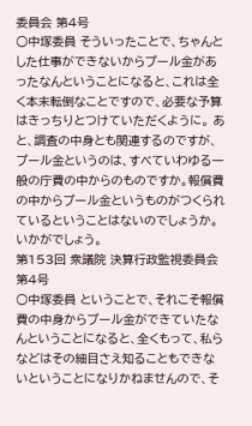委員会 第4号
○中塚委員 そういったことで、ちゃんとした仕事ができないからプール金があったなんということになると、これは全く本末転倒なことですので、必要な予算はきっちりとつけていただくように。 あと、調査の中身とも関連するのですが、プール金というのは、すべていわゆる一般の庁費の中からのものですか。報償費の中からプール金というものがつくられているということはないのでしょうか。いかがでしょう。
第153回 衆議院 決算行政監視委員会 第4号
○中塚委員 ということで、それこそ報償費の中身からプール金ができていたなんということになると、全くもって、私らなどはその細目さえ知ることもできないということになりかねませんので、そ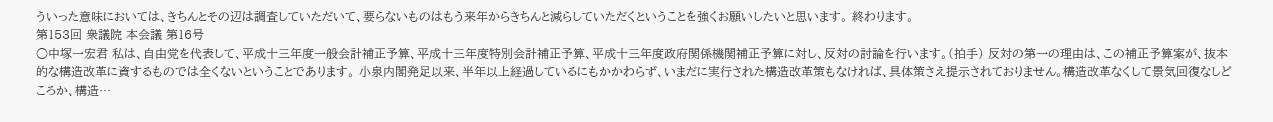ういった意味においては、きちんとその辺は調査していただいて、要らないものはもう来年からきちんと減らしていただくということを強くお願いしたいと思います。 終わります。
第153回 衆議院 本会議 第16号
○中塚一宏君 私は、自由党を代表して、平成十三年度一般会計補正予算、平成十三年度特別会計補正予算、平成十三年度政府関係機関補正予算に対し、反対の討論を行います。(拍手) 反対の第一の理由は、この補正予算案が、抜本的な構造改革に資するものでは全くないということであります。 小泉内閣発足以来、半年以上経過しているにもかかわらず、いまだに実行された構造改革策もなければ、具体策さえ提示されておりません。構造改革なくして景気回復なしどころか、構造…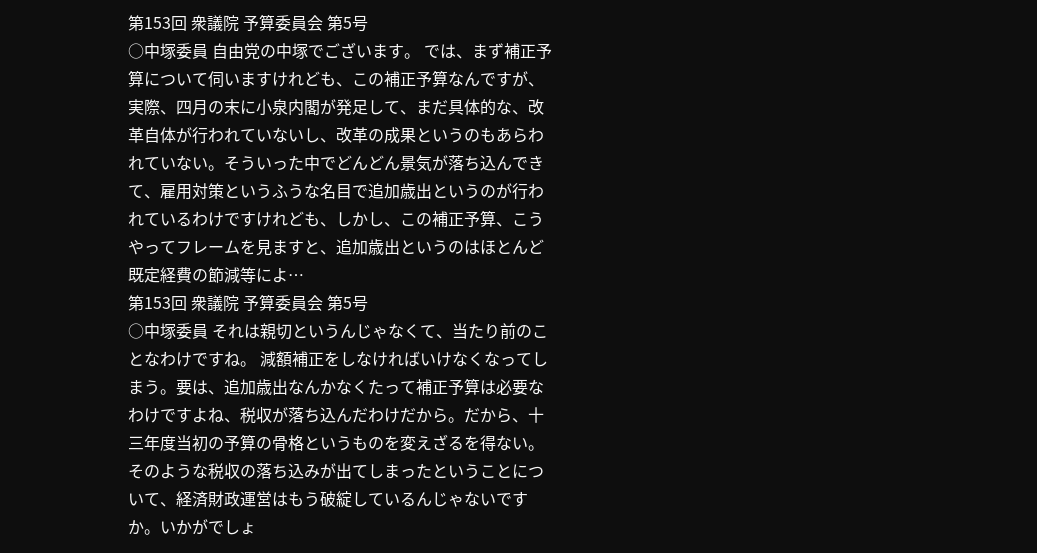第153回 衆議院 予算委員会 第5号
○中塚委員 自由党の中塚でございます。 では、まず補正予算について伺いますけれども、この補正予算なんですが、実際、四月の末に小泉内閣が発足して、まだ具体的な、改革自体が行われていないし、改革の成果というのもあらわれていない。そういった中でどんどん景気が落ち込んできて、雇用対策というふうな名目で追加歳出というのが行われているわけですけれども、しかし、この補正予算、こうやってフレームを見ますと、追加歳出というのはほとんど既定経費の節減等によ…
第153回 衆議院 予算委員会 第5号
○中塚委員 それは親切というんじゃなくて、当たり前のことなわけですね。 減額補正をしなければいけなくなってしまう。要は、追加歳出なんかなくたって補正予算は必要なわけですよね、税収が落ち込んだわけだから。だから、十三年度当初の予算の骨格というものを変えざるを得ない。そのような税収の落ち込みが出てしまったということについて、経済財政運営はもう破綻しているんじゃないですか。いかがでしょ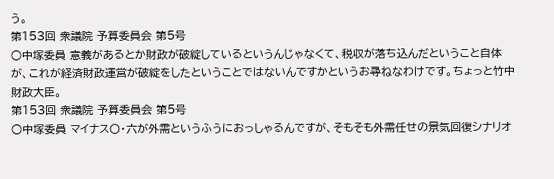う。
第153回 衆議院 予算委員会 第5号
○中塚委員 意義があるとか財政が破綻しているというんじゃなくて、税収が落ち込んだということ自体が、これが経済財政運営が破綻をしたということではないんですかというお尋ねなわけです。ちょっと竹中財政大臣。
第153回 衆議院 予算委員会 第5号
○中塚委員 マイナス〇・六が外需というふうにおっしゃるんですが、そもそも外需任せの景気回復シナリオ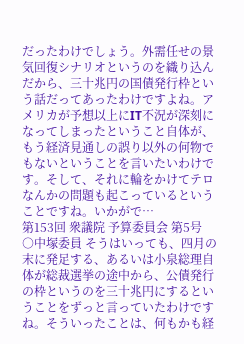だったわけでしょう。外需任せの景気回復シナリオというのを織り込んだから、三十兆円の国債発行枠という話だってあったわけですよね。アメリカが予想以上にIT不況が深刻になってしまったということ自体が、もう経済見通しの誤り以外の何物でもないということを言いたいわけです。そして、それに輪をかけてテロなんかの問題も起こっているということですね。いかがで…
第153回 衆議院 予算委員会 第5号
○中塚委員 そうはいっても、四月の末に発足する、あるいは小泉総理自体が総裁選挙の途中から、公債発行の枠というのを三十兆円にするということをずっと言っていたわけですね。そういったことは、何もかも経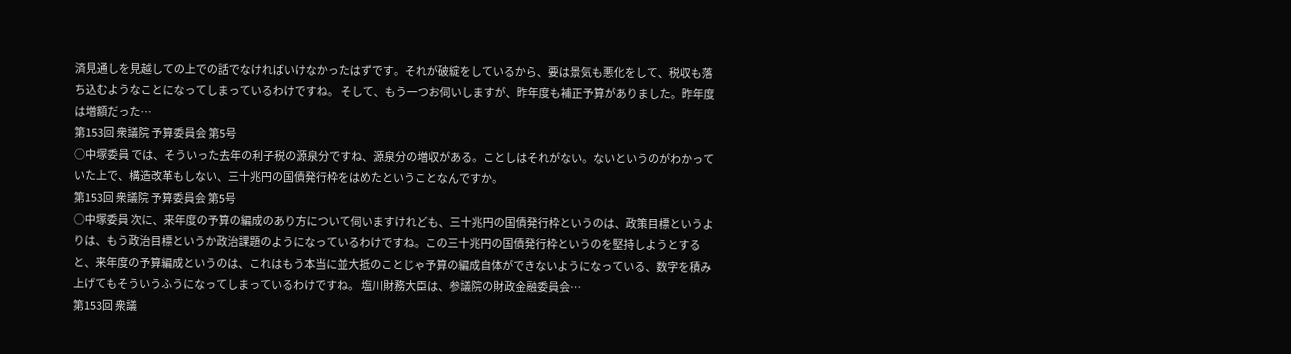済見通しを見越しての上での話でなければいけなかったはずです。それが破綻をしているから、要は景気も悪化をして、税収も落ち込むようなことになってしまっているわけですね。 そして、もう一つお伺いしますが、昨年度も補正予算がありました。昨年度は増額だった…
第153回 衆議院 予算委員会 第5号
○中塚委員 では、そういった去年の利子税の源泉分ですね、源泉分の増収がある。ことしはそれがない。ないというのがわかっていた上で、構造改革もしない、三十兆円の国債発行枠をはめたということなんですか。
第153回 衆議院 予算委員会 第5号
○中塚委員 次に、来年度の予算の編成のあり方について伺いますけれども、三十兆円の国債発行枠というのは、政策目標というよりは、もう政治目標というか政治課題のようになっているわけですね。この三十兆円の国債発行枠というのを堅持しようとすると、来年度の予算編成というのは、これはもう本当に並大抵のことじゃ予算の編成自体ができないようになっている、数字を積み上げてもそういうふうになってしまっているわけですね。 塩川財務大臣は、参議院の財政金融委員会…
第153回 衆議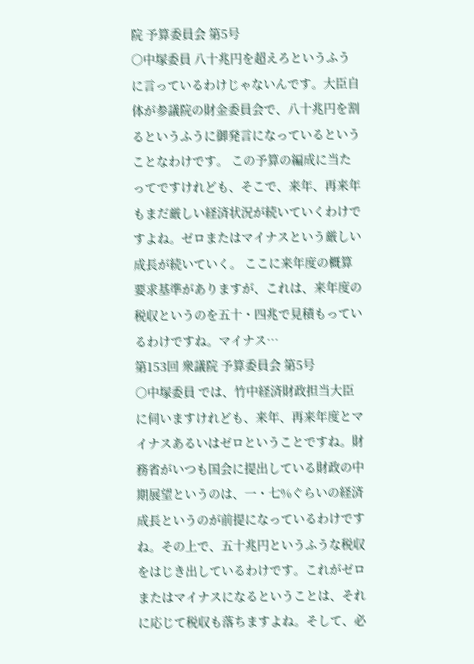院 予算委員会 第5号
○中塚委員 八十兆円を超えろというふうに言っているわけじゃないんです。大臣自体が参議院の財金委員会で、八十兆円を割るというふうに御発言になっているということなわけです。 この予算の編成に当たってですけれども、そこで、来年、再来年もまだ厳しい経済状況が続いていくわけですよね。ゼロまたはマイナスという厳しい成長が続いていく。 ここに来年度の概算要求基準がありますが、これは、来年度の税収というのを五十・四兆で見積もっているわけですね。マイナス…
第153回 衆議院 予算委員会 第5号
○中塚委員 では、竹中経済財政担当大臣に伺いますけれども、来年、再来年度とマイナスあるいはゼロということですね。財務省がいつも国会に提出している財政の中期展望というのは、一・七%ぐらいの経済成長というのが前提になっているわけですね。その上で、五十兆円というふうな税収をはじき出しているわけです。これがゼロまたはマイナスになるということは、それに応じて税収も落ちますよね。そして、必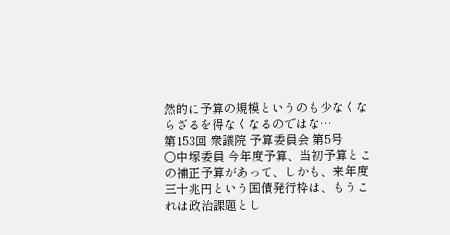然的に予算の規模というのも少なくならざるを得なくなるのではな…
第153回 衆議院 予算委員会 第5号
○中塚委員 今年度予算、当初予算とこの補正予算があって、しかも、来年度三十兆円という国債発行枠は、もうこれは政治課題とし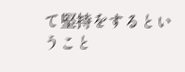て堅持をするということ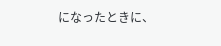になったときに、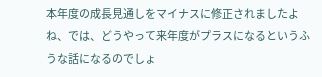本年度の成長見通しをマイナスに修正されましたよね、では、どうやって来年度がプラスになるというふうな話になるのでしょ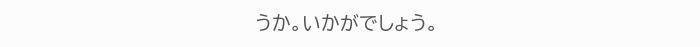うか。いかがでしょう。